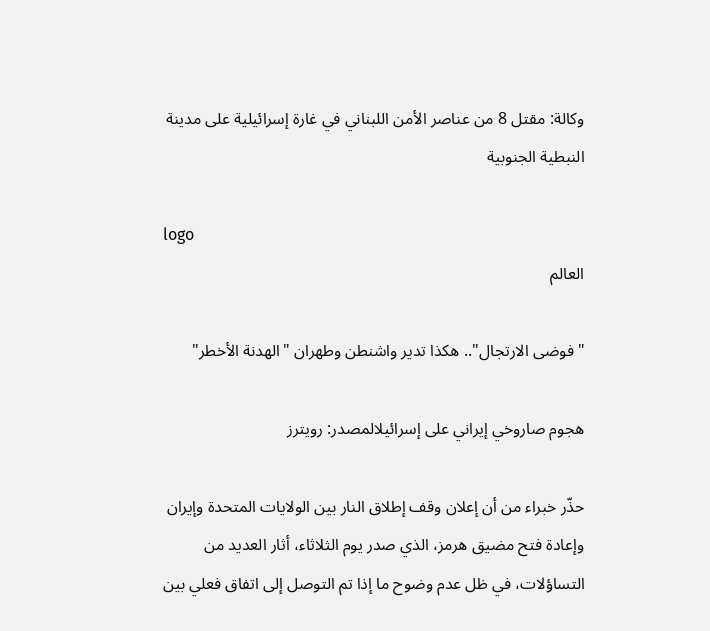وكالة: مقتل 8 من عناصر الأمن اللبناني في غارة إسرائيلية على مدينة النبطية الجنوبية

logo
العالم

"فوضى الارتجال".. هكذا تدير واشنطن وطهران "الهدنة الأخطر"

هجوم صاروخي إيراني على إسرائيلالمصدر: رويترز

حذّر خبراء من أن إعلان وقف إطلاق النار بين الولايات المتحدة وإيران وإعادة فتح مضيق هرمز، الذي صدر يوم الثلاثاء، أثار العديد من التساؤلات، في ظل عدم وضوح ما إذا تم التوصل إلى اتفاق فعلي بين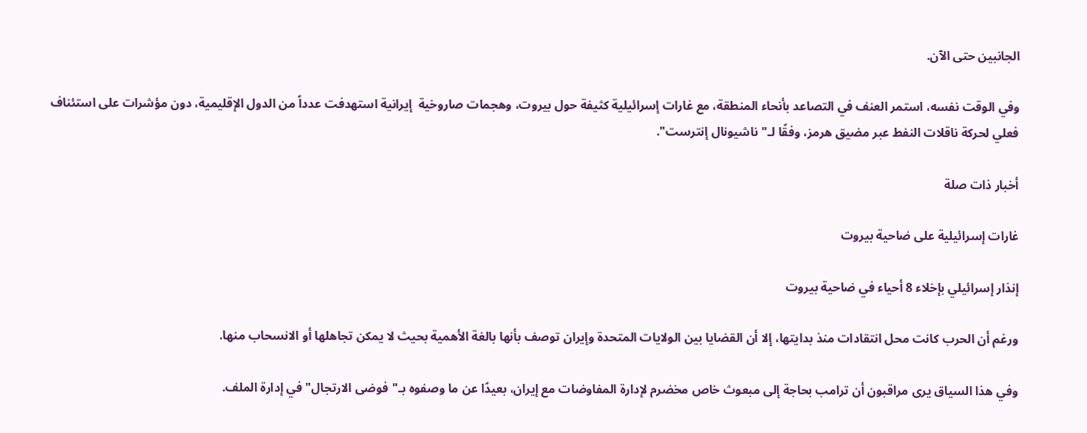الجانبين حتى الآن.

وفي الوقت نفسه، استمر العنف في التصاعد بأنحاء المنطقة، مع غارات إسرائيلية كثيفة حول بيروت، وهجمات صاروخية  إيرانية استهدفت عدداً من الدول الإقليمية، دون مؤشرات على استئناف فعلي لحركة ناقلات النفط عبر مضيق هرمز، وفقًا لـ"ناشيونال إنترست".

أخبار ذات صلة

غارات إسرائيلية على ضاحية بيروت

إنذار إسرائيلي بإخلاء 8 أحياء في ضاحية بيروت

ورغم أن الحرب كانت محل انتقادات منذ بدايتها، إلا أن القضايا بين الولايات المتحدة وإيران توصف بأنها بالغة الأهمية بحيث لا يمكن تجاهلها أو الانسحاب منها.

وفي هذا السياق يرى مراقبون أن ترامب بحاجة إلى مبعوث خاص مخضرم لإدارة المفاوضات مع إيران، بعيدًا عن ما وصفوه بـ"فوضى الارتجال" في إدارة الملف.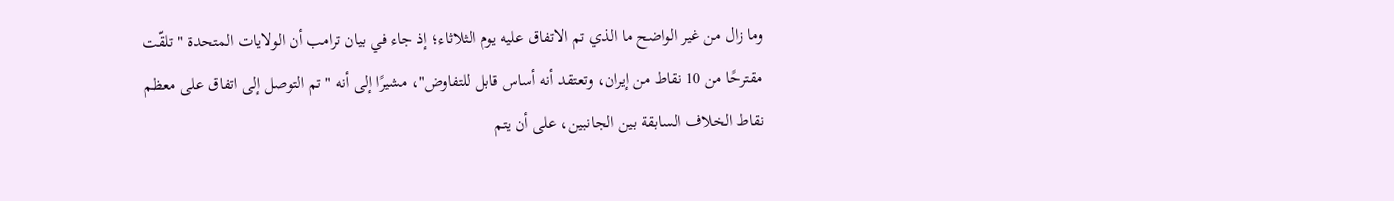وما زال من غير الواضح ما الذي تم الاتفاق عليه يوم الثلاثاء؛ إذ جاء في بيان ترامب أن الولايات المتحدة "تلقّت مقترحًا من 10 نقاط من إيران، وتعتقد أنه أساس قابل للتفاوض"، مشيرًا إلى أنه "تم التوصل إلى اتفاق على معظم نقاط الخلاف السابقة بين الجانبين، على أن يتم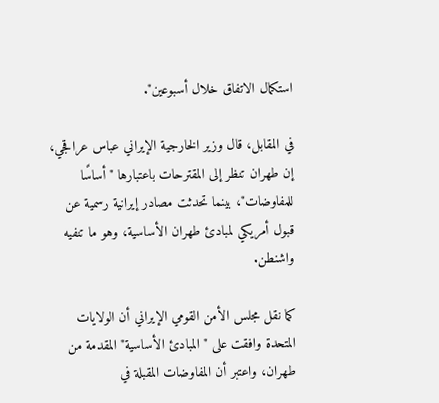استكمال الاتفاق خلال أسبوعين".

في المقابل، قال وزير الخارجية الإيراني عباس عراقجي، إن طهران تنظر إلى المقترحات باعتبارها "أساسًا للمفاوضات"، بينما تحدثت مصادر إيرانية رسمية عن قبول أمريكي لمبادئ طهران الأساسية، وهو ما تنفيه واشنطن.

كما نقل مجلس الأمن القومي الإيراني أن الولايات المتحدة وافقت على "المبادئ الأساسية" المقدمة من طهران، واعتبر أن المفاوضات المقبلة في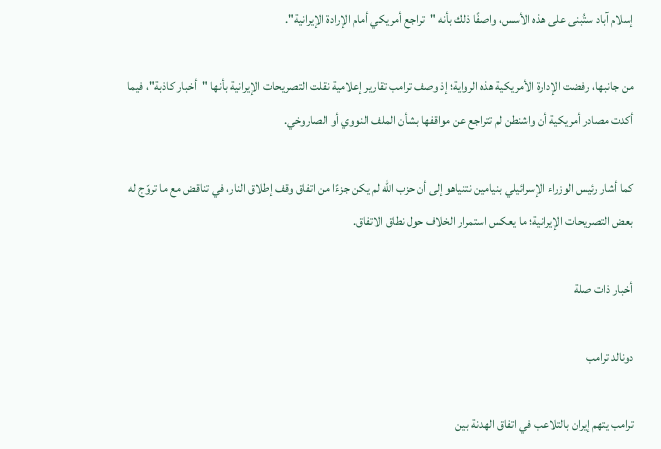إسلام آباد ستُبنى على هذه الأسس، واصفًا ذلك بأنه "تراجع أمريكي أمام الإرادة الإيرانية".

من جانبها، رفضت الإدارة الأمريكية هذه الرواية؛ إذ وصف ترامب تقارير إعلامية نقلت التصريحات الإيرانية بأنها "أخبار كاذبة"، فيما أكدت مصادر أمريكية أن واشنطن لم تتراجع عن مواقفها بشأن الملف النووي أو الصاروخي.

كما أشار رئيس الوزراء الإسرائيلي بنيامين نتنياهو إلى أن حزب الله لم يكن جزءًا من اتفاق وقف إطلاق النار، في تناقض مع ما تروّج له بعض التصريحات الإيرانية؛ ما يعكس استمرار الخلاف حول نطاق الاتفاق.

أخبار ذات صلة

دونالد ترامب

ترامب يتهم إيران بالتلاعب في اتفاق الهدنة بين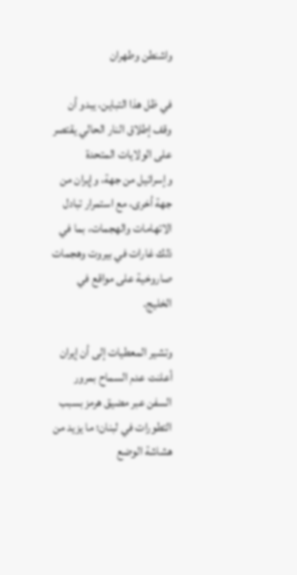واشنطن وطهران

في ظل هذا التباين، يبدو أن وقف إطلاق النار الحالي يقتصر على الولايات المتحدة وإسرائيل من جهة، وإيران من جهة أخرى، مع استمرار تبادل الاتهامات والهجمات، بما في ذلك غارات في بيروت وهجمات صاروخية على مواقع في الخليج.

وتشير المعطيات إلى أن إيران أعلنت عدم السماح بمرور السفن عبر مضيق هرمز بسبب التطورات في لبنان؛ ما يزيد من هشاشة الوضع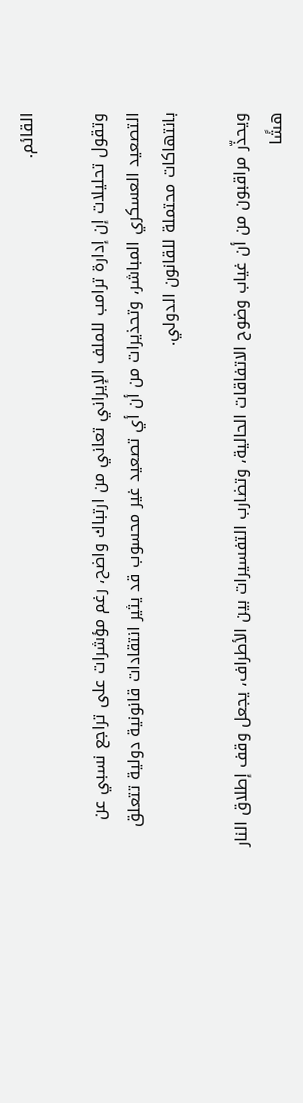القائم.

وتقول تحليلات إن إدارة ترامب للملف الإيراني تعاني من ارتباك واضح، رغم مؤشرات على تراجع نسبي عن التصعيد العسكري المباشر، وتحذيرات من أن أي تصعيد غير محسوب قد يثير انتقادات قانونية دولية تتعلق بانتهاكات محتملة للقانون الدولي.

ويحذّر مراقبون من أن غياب وضوح الاتفاقات الحالية، وتضارب التفسيرات بين الأطراف، يجعل وقف إطلاق النار هشًا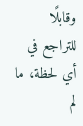وقابلًا للتراجع في أي لحظة، ما لم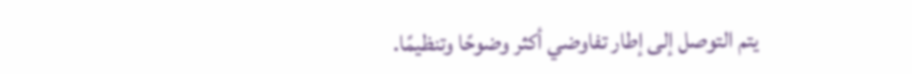يتم التوصل إلى إطار تفاوضي أكثر وضوحًا وتنظيمًا.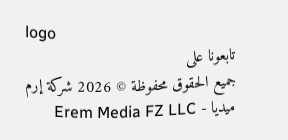logo
تابعونا على
جميع الحقوق محفوظة © 2026 شركة إرم ميديا - Erem Media FZ LLC